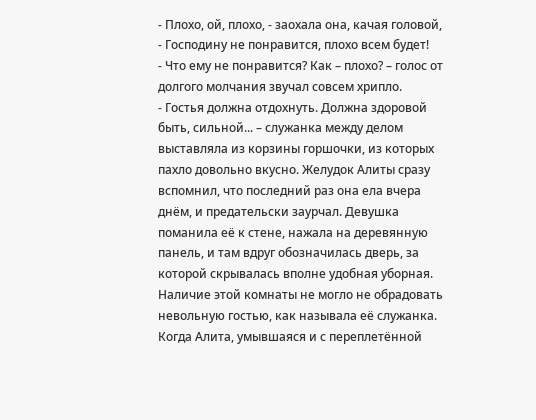- Плохо, ой, плохо, - заохала она, качая головой, - Господину не понравится, плохо всем будет!
- Что ему не понравится? Как – плохо? – голос от долгого молчания звучал совсем хрипло.
- Гостья должна отдохнуть. Должна здоровой быть, сильной... – служанка между делом выставляла из корзины горшочки, из которых пахло довольно вкусно. Желудок Алиты сразу вспомнил, что последний раз она ела вчера днём, и предательски заурчал. Девушка поманила её к стене, нажала на деревянную панель, и там вдруг обозначилась дверь, за которой скрывалась вполне удобная уборная. Наличие этой комнаты не могло не обрадовать невольную гостью, как называла её служанка.
Когда Алита, умывшаяся и с переплетённой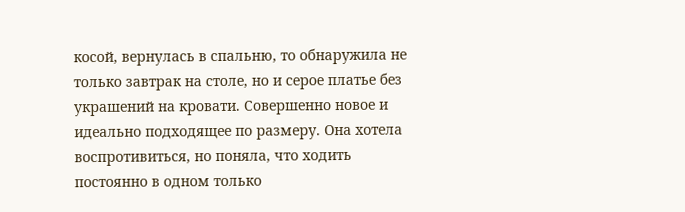косой, вернулась в спальню, то обнаружила не только завтрак на столе, но и серое платье без украшений на кровати. Совершенно новое и идеально подходящее по размеру. Она хотела воспротивиться, но поняла, что ходить постоянно в одном только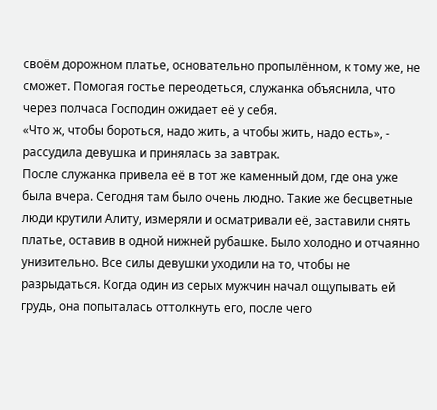своём дорожном платье, основательно пропылённом, к тому же, не сможет. Помогая гостье переодеться, служанка объяснила, что через полчаса Господин ожидает её у себя.
«Что ж, чтобы бороться, надо жить, а чтобы жить, надо есть», - рассудила девушка и принялась за завтрак.
После служанка привела её в тот же каменный дом, где она уже была вчера. Сегодня там было очень людно. Такие же бесцветные люди крутили Алиту, измеряли и осматривали её, заставили снять платье, оставив в одной нижней рубашке. Было холодно и отчаянно унизительно. Все силы девушки уходили на то, чтобы не разрыдаться. Когда один из серых мужчин начал ощупывать ей грудь, она попыталась оттолкнуть его, после чего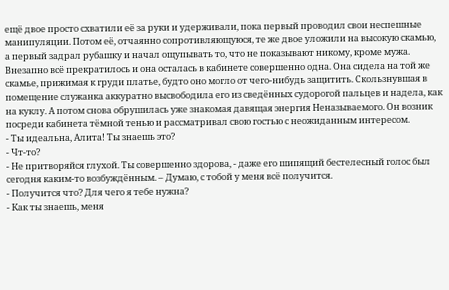ещё двое просто схватили её за руки и удерживали, пока первый проводил свои неспешные манипуляции. Потом её, отчаянно сопротивляющуюся, те же двое уложили на высокую скамью, а первый задрал рубашку и начал ощупывать то, что не показывают никому, кроме мужа. Внезапно всё прекратилось и она осталась в кабинете совершенно одна. Она сидела на той же скамье, прижимая к груди платье, будто оно могло от чего-нибудь защитить. Скользнувшая в помещение служанка аккуратно высвободила его из сведённых судорогой пальцев и надела, как на куклу. А потом снова обрушилась уже знакомая давящая энергия Неназываемого. Он возник посреди кабинета тёмной тенью и рассматривал свою гостью с неожиданным интересом.
- Ты идеальна, Алита! Ты знаешь это?
- Чт-то?
- Не притворяйся глухой. Ты совершенно здорова, - даже его шипящий бестелесный голос был сегодня каким-то возбуждённым. – Думаю, с тобой у меня всё получится.
- Получится что? Для чего я тебе нужна?
- Как ты знаешь, меня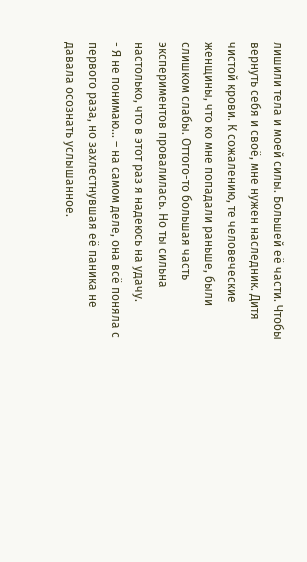лишили тела и моей силы. Большей её части. Чтобы вернуть себя и своё, мне нужен наследник. Дитя чистой крови. К сожалению, те человеческие женщины, что ко мне попадали раньше, были слишком слабы. Оттого-то большая часть экспериментов провалилась. Но ты сильна настолько, что в этот раз я надеюсь на удачу.
- Я не понимаю... – на самом деле, она всё поняла с первого раза, но захлестнувшая её паника не давала осознать услышанное.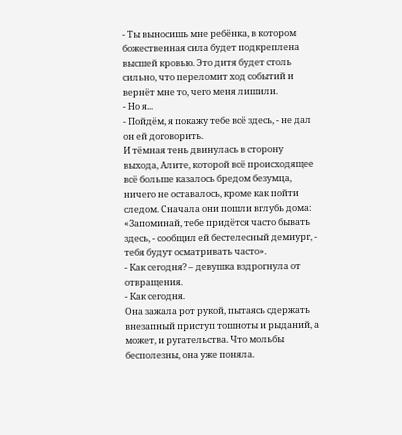- Ты выносишь мне ребёнка, в котором божественная сила будет подкреплена высшей кровью. Это дитя будет столь сильно, что переломит ход событий и вернёт мне то, чего меня лишили.
- Но я...
- Пойдём, я покажу тебе всё здесь, - не дал он ей договорить.
И тёмная тень двинулась в сторону выхода, Алите, которой всё происходящее всё больше казалось бредом безумца, ничего не оставалось, кроме как пойти следом. Сначала они пошли вглубь дома: «Запоминай, тебе придётся часто бывать здесь, - сообщил ей бестелесный демиург, - тебя будут осматривать часто».
- Как сегодня? – девушка вздрогнула от отвращения.
- Как сегодня.
Она зажала рот рукой, пытаясь сдержать внезапный приступ тошноты и рыданий, а может, и ругательства. Что мольбы бесполезны, она уже поняла.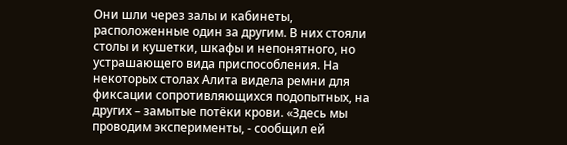Они шли через залы и кабинеты, расположенные один за другим. В них стояли столы и кушетки, шкафы и непонятного, но устрашающего вида приспособления. На некоторых столах Алита видела ремни для фиксации сопротивляющихся подопытных, на других – замытые потёки крови. «Здесь мы проводим эксперименты, - сообщил ей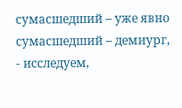сумасшедший – уже явно сумасшедший – демиург, - исследуем,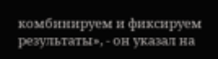комбинируем и фиксируем результаты», - он указал на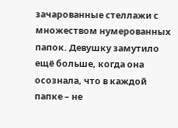зачарованные стеллажи с множеством нумерованных папок. Девушку замутило ещё больше, когда она осознала, что в каждой папке – не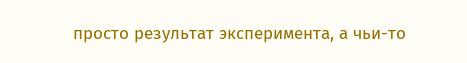просто результат эксперимента, а чьи-то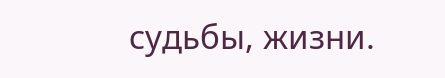судьбы, жизни.